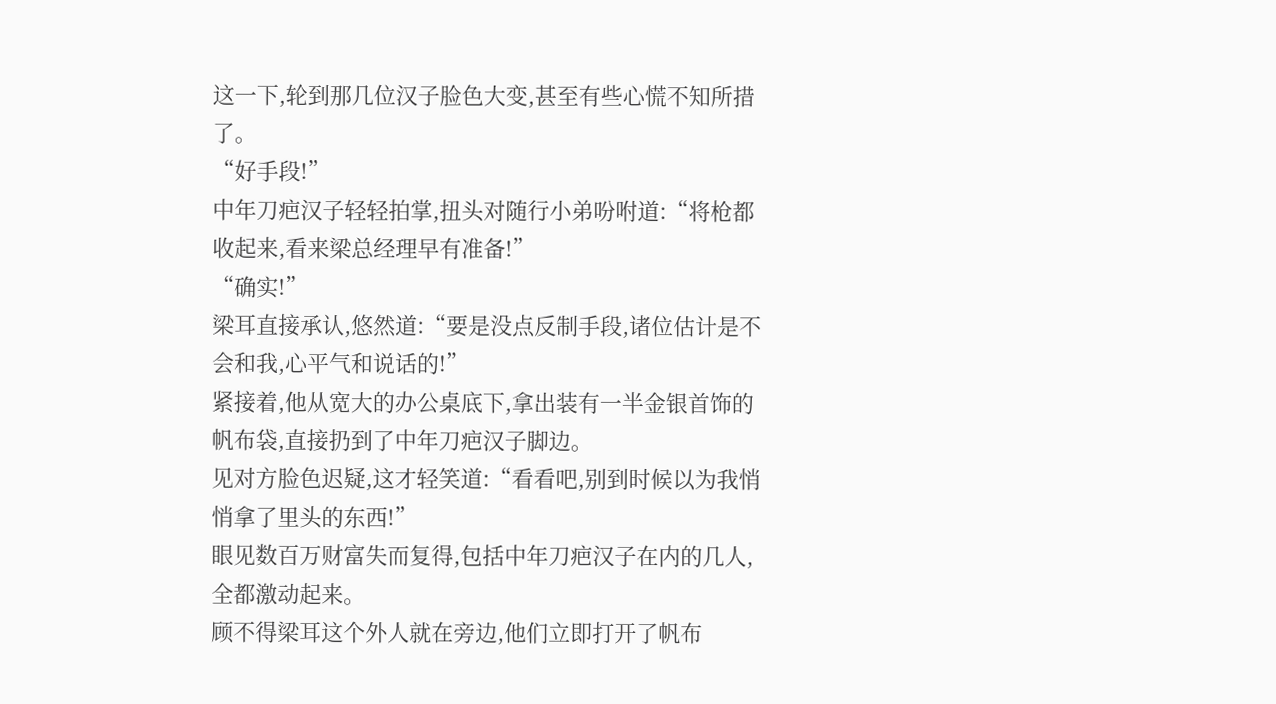这一下,轮到那几位汉子脸色大变,甚至有些心慌不知所措了。
“好手段!”
中年刀疤汉子轻轻拍掌,扭头对随行小弟吩咐道:“将枪都收起来,看来梁总经理早有准备!”
“确实!”
梁耳直接承认,悠然道:“要是没点反制手段,诸位估计是不会和我,心平气和说话的!”
紧接着,他从宽大的办公桌底下,拿出装有一半金银首饰的帆布袋,直接扔到了中年刀疤汉子脚边。
见对方脸色迟疑,这才轻笑道:“看看吧,别到时候以为我悄悄拿了里头的东西!”
眼见数百万财富失而复得,包括中年刀疤汉子在内的几人,全都激动起来。
顾不得梁耳这个外人就在旁边,他们立即打开了帆布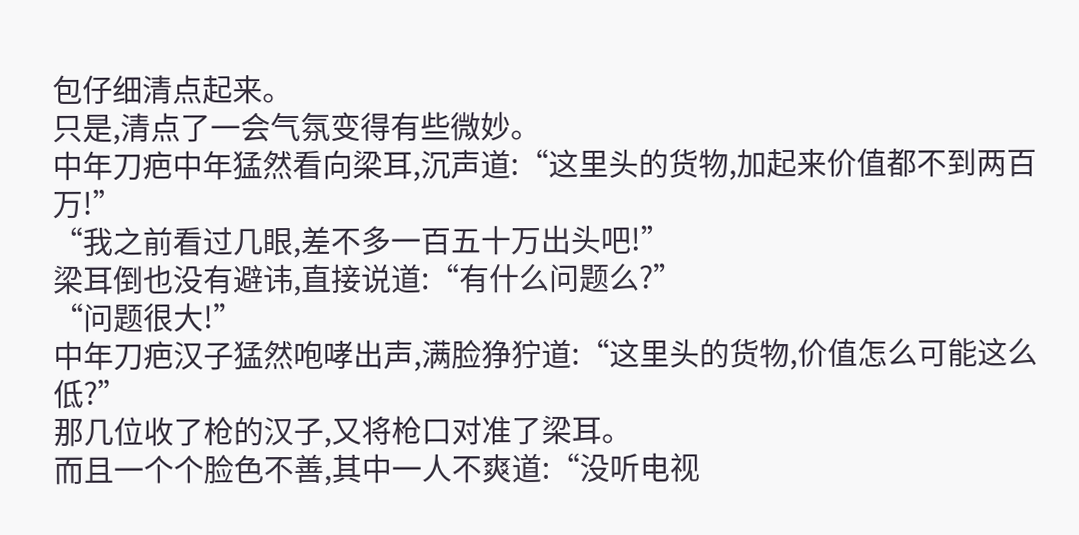包仔细清点起来。
只是,清点了一会气氛变得有些微妙。
中年刀疤中年猛然看向梁耳,沉声道:“这里头的货物,加起来价值都不到两百万!”
“我之前看过几眼,差不多一百五十万出头吧!”
梁耳倒也没有避讳,直接说道:“有什么问题么?”
“问题很大!”
中年刀疤汉子猛然咆哮出声,满脸狰狞道:“这里头的货物,价值怎么可能这么低?”
那几位收了枪的汉子,又将枪口对准了梁耳。
而且一个个脸色不善,其中一人不爽道:“没听电视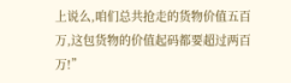上说么,咱们总共抢走的货物价值五百万,这包货物的价值起码都要超过两百万!”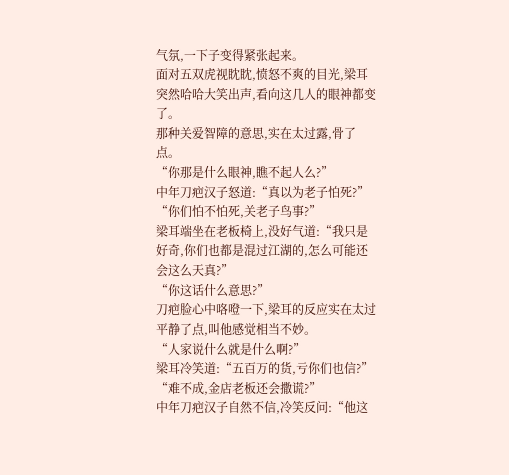气氛,一下子变得紧张起来。
面对五双虎视眈眈,愤怒不爽的目光,梁耳突然哈哈大笑出声,看向这几人的眼神都变了。
那种关爱智障的意思,实在太过露,骨了点。
“你那是什么眼神,瞧不起人么?”
中年刀疤汉子怒道:“真以为老子怕死?”
“你们怕不怕死,关老子鸟事?”
梁耳端坐在老板椅上,没好气道:“我只是好奇,你们也都是混过江湖的,怎么可能还会这么天真?”
“你这话什么意思?”
刀疤脸心中咯噔一下,梁耳的反应实在太过平静了点,叫他感觉相当不妙。
“人家说什么就是什么啊?”
梁耳冷笑道:“五百万的货,亏你们也信?”
“难不成,金店老板还会撒谎?”
中年刀疤汉子自然不信,冷笑反问:“他这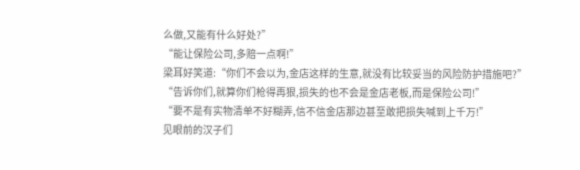么做,又能有什么好处?”
“能让保险公司,多赔一点啊!”
梁耳好笑道:“你们不会以为,金店这样的生意,就没有比较妥当的风险防护措施吧?”
“告诉你们,就算你们枪得再狠,损失的也不会是金店老板,而是保险公司!”
“要不是有实物清单不好糊弄,信不信金店那边甚至敢把损失喊到上千万!”
见眼前的汉子们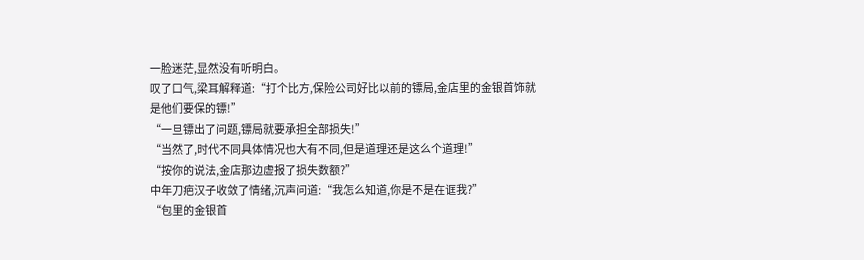一脸迷茫,显然没有听明白。
叹了口气,梁耳解释道:“打个比方,保险公司好比以前的镖局,金店里的金银首饰就是他们要保的镖!”
“一旦镖出了问题,镖局就要承担全部损失!”
“当然了,时代不同具体情况也大有不同,但是道理还是这么个道理!”
“按你的说法,金店那边虚报了损失数额?”
中年刀疤汉子收敛了情绪,沉声问道:“我怎么知道,你是不是在诓我?”
“包里的金银首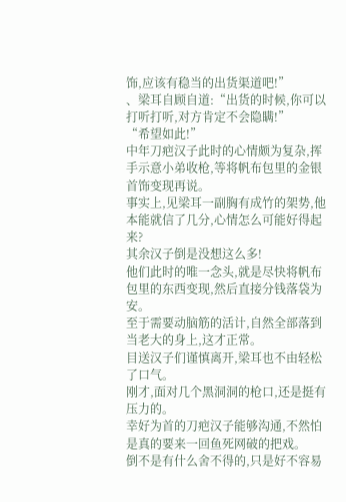饰,应该有稳当的出货渠道吧!”
、梁耳自顾自道:“出货的时候,你可以打听打听,对方肯定不会隐瞒!”
“希望如此!”
中年刀疤汉子此时的心情颇为复杂,挥手示意小弟收枪,等将帆布包里的金银首饰变现再说。
事实上,见梁耳一副胸有成竹的架势,他本能就信了几分,心情怎么可能好得起来?
其余汉子倒是没想这么多!
他们此时的唯一念头,就是尽快将帆布包里的东西变现,然后直接分钱落袋为安。
至于需要动脑筋的活计,自然全部落到当老大的身上,这才正常。
目送汉子们谨慎离开,梁耳也不由轻松了口气。
刚才,面对几个黑洞洞的枪口,还是挺有压力的。
幸好为首的刀疤汉子能够沟通,不然怕是真的要来一回鱼死网破的把戏。
倒不是有什么舍不得的,只是好不容易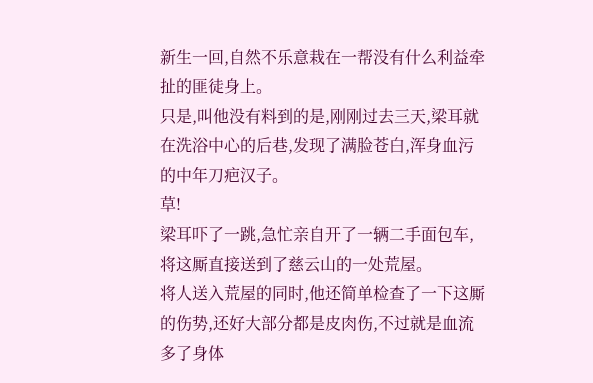新生一回,自然不乐意栽在一帮没有什么利益牵扯的匪徒身上。
只是,叫他没有料到的是,刚刚过去三天,梁耳就在洗浴中心的后巷,发现了满脸苍白,浑身血污的中年刀疤汉子。
草!
梁耳吓了一跳,急忙亲自开了一辆二手面包车,将这厮直接送到了慈云山的一处荒屋。
将人送入荒屋的同时,他还简单检查了一下这厮的伤势,还好大部分都是皮肉伤,不过就是血流多了身体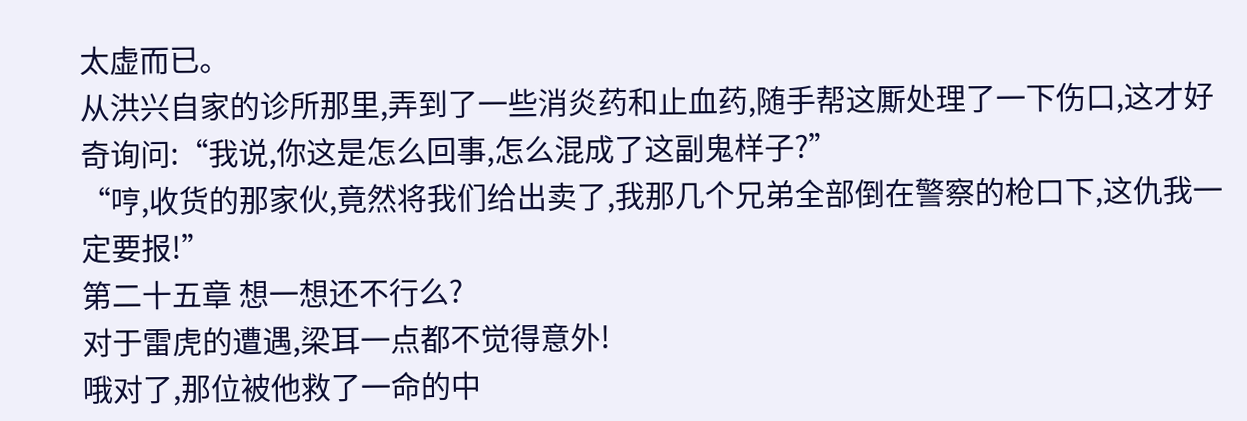太虚而已。
从洪兴自家的诊所那里,弄到了一些消炎药和止血药,随手帮这厮处理了一下伤口,这才好奇询问:“我说,你这是怎么回事,怎么混成了这副鬼样子?”
“哼,收货的那家伙,竟然将我们给出卖了,我那几个兄弟全部倒在警察的枪口下,这仇我一定要报!”
第二十五章 想一想还不行么?
对于雷虎的遭遇,梁耳一点都不觉得意外!
哦对了,那位被他救了一命的中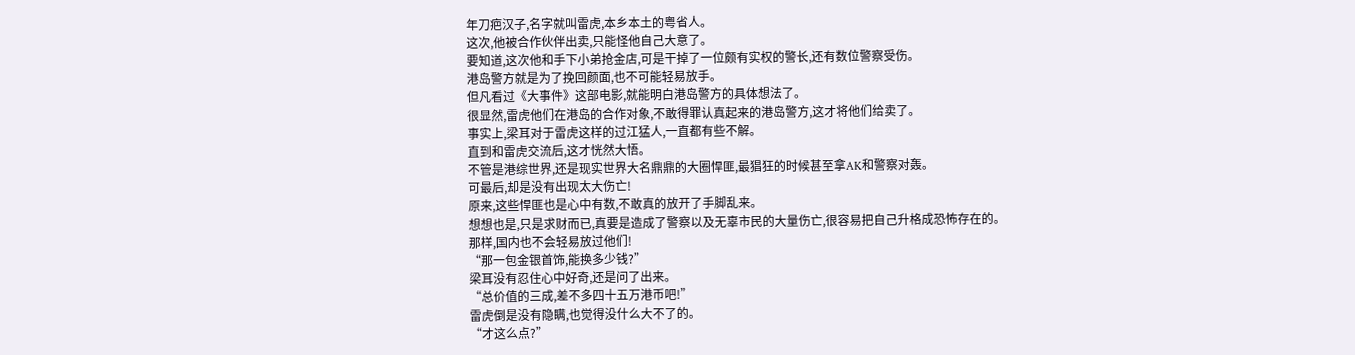年刀疤汉子,名字就叫雷虎,本乡本土的粤省人。
这次,他被合作伙伴出卖,只能怪他自己大意了。
要知道,这次他和手下小弟抢金店,可是干掉了一位颇有实权的警长,还有数位警察受伤。
港岛警方就是为了挽回颜面,也不可能轻易放手。
但凡看过《大事件》这部电影,就能明白港岛警方的具体想法了。
很显然,雷虎他们在港岛的合作对象,不敢得罪认真起来的港岛警方,这才将他们给卖了。
事实上,梁耳对于雷虎这样的过江猛人,一直都有些不解。
直到和雷虎交流后,这才恍然大悟。
不管是港综世界,还是现实世界大名鼎鼎的大圈悍匪,最猖狂的时候甚至拿AK和警察对轰。
可最后,却是没有出现太大伤亡!
原来,这些悍匪也是心中有数,不敢真的放开了手脚乱来。
想想也是,只是求财而已,真要是造成了警察以及无辜市民的大量伤亡,很容易把自己升格成恐怖存在的。
那样,国内也不会轻易放过他们!
“那一包金银首饰,能换多少钱?”
梁耳没有忍住心中好奇,还是问了出来。
“总价值的三成,差不多四十五万港币吧!”
雷虎倒是没有隐瞒,也觉得没什么大不了的。
“才这么点?”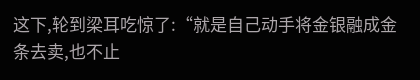这下,轮到梁耳吃惊了:“就是自己动手将金银融成金条去卖,也不止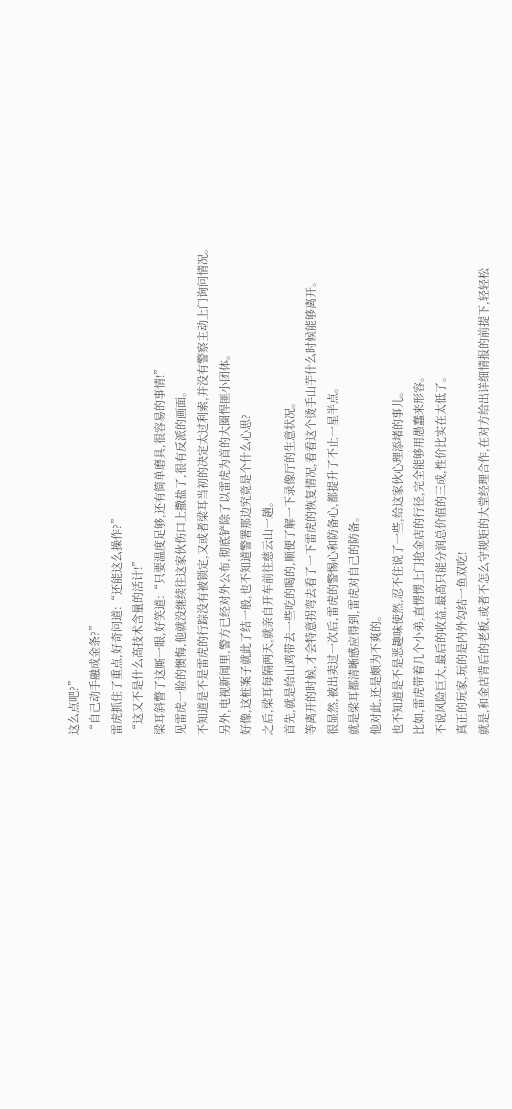这么点吧?”
“自己动手融成金条?”
雷虎抓住了重点,好奇问道:“还能这么操作?”
“这又不是什么高技术含量的活计!”
梁耳斜瞥了这厮一眼,好笑道:“只要温度足够,还有简单磨具,很容易的事情!”
见雷虎一脸的懊悔,他就没继续往这家伙伤口上撒盐了,很有反派的画面。
不知道是不是雷虎的行踪没有被锁定,又或者梁耳当初的决定太过利索,并没有警察主动上门询问情况。
另外,电视新闻里,警方已经对外公布,彻底铲除了以雷虎为首的大圈悍匪小团体。
好像,这桩案子就此了结一般,也不知道警署那边究竟是个什么心思?
之后,梁耳每隔两天,就亲自开车前往慈云山一趟。
首先,就是给山鸡带去一些吃的喝的,顺便了解一下录像厅的生意状况。
等离开的时候,才会特意拐弯去看了一下雷虎的恢复情况,看看这个烫手山芋什么时候能够离开。
很显然,被出卖过一次后,雷虎的警惕心和防备心,都提升了不止一星半点。
就是梁耳都清晰感应得到,雷虎对自己的防备。
他对此,还是颇为不爽的。
也不知道是不是恶趣味使然,忍不住说了一些,给这家伙心理添堵的事儿。
比如,雷虎带着几个小弟,直愣愣上门抢金店的行径,完全能够用愚蠢来形容。
不说风险巨大,最后的收益,最高只能分润总价值的三成,性价比实在太低了。
真正的玩家,玩的是内外勾结一鱼双吃!
就是,和金店背后的老板,或者不怎么守规矩的大堂经理合作,在对方给出详细情报的前提下,轻轻松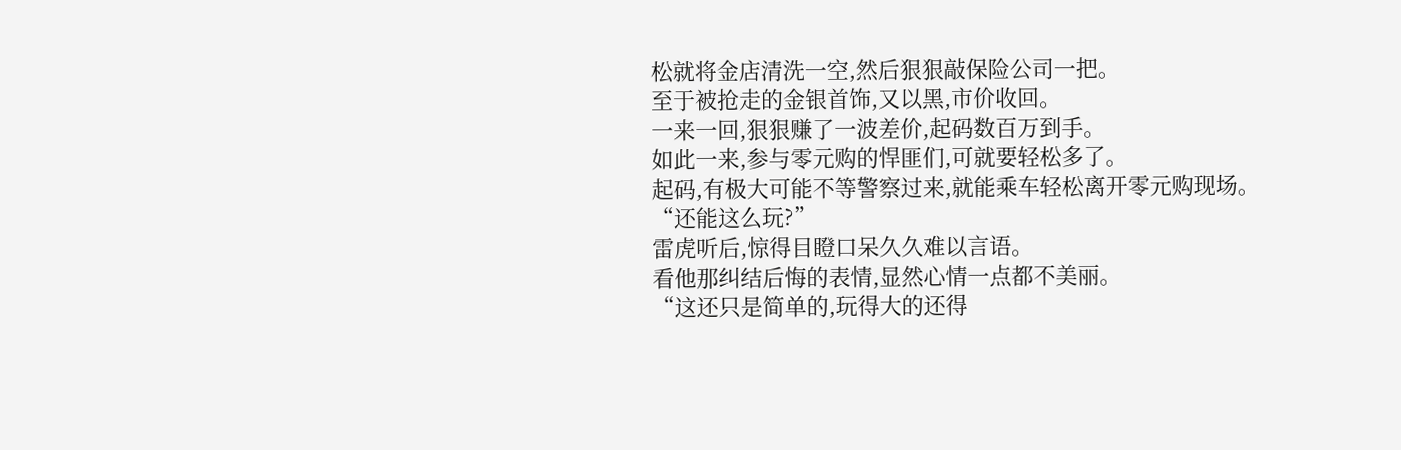松就将金店清洗一空,然后狠狠敲保险公司一把。
至于被抢走的金银首饰,又以黑,市价收回。
一来一回,狠狠赚了一波差价,起码数百万到手。
如此一来,参与零元购的悍匪们,可就要轻松多了。
起码,有极大可能不等警察过来,就能乘车轻松离开零元购现场。
“还能这么玩?”
雷虎听后,惊得目瞪口呆久久难以言语。
看他那纠结后悔的表情,显然心情一点都不美丽。
“这还只是简单的,玩得大的还得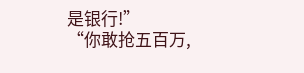是银行!”
“你敢抢五百万,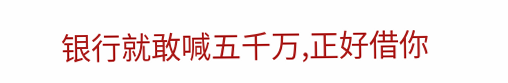银行就敢喊五千万,正好借你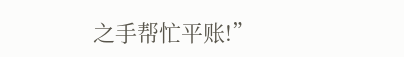之手帮忙平账!”